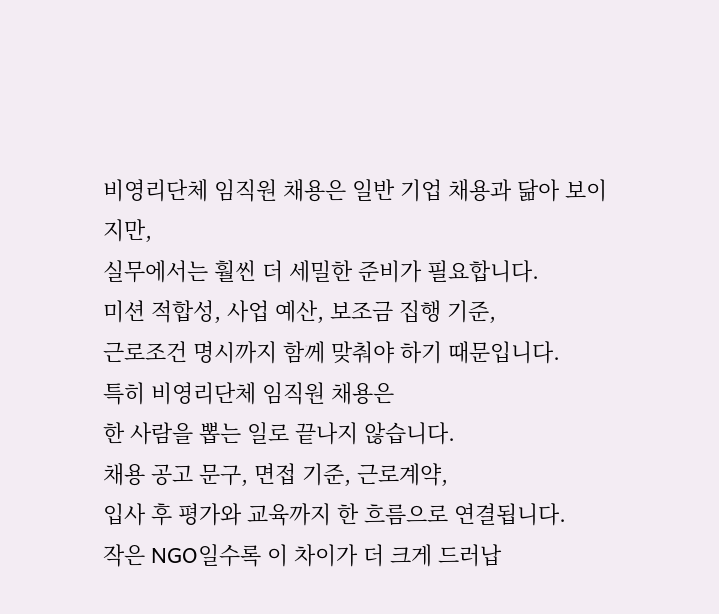비영리단체 임직원 채용은 일반 기업 채용과 닮아 보이지만,
실무에서는 훨씬 더 세밀한 준비가 필요합니다.
미션 적합성, 사업 예산, 보조금 집행 기준,
근로조건 명시까지 함께 맞춰야 하기 때문입니다.
특히 비영리단체 임직원 채용은
한 사람을 뽑는 일로 끝나지 않습니다.
채용 공고 문구, 면접 기준, 근로계약,
입사 후 평가와 교육까지 한 흐름으로 연결됩니다.
작은 NGO일수록 이 차이가 더 크게 드러납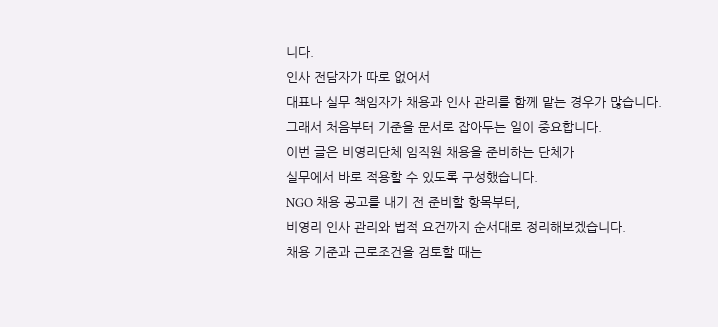니다.
인사 전담자가 따로 없어서
대표나 실무 책임자가 채용과 인사 관리를 함께 맡는 경우가 많습니다.
그래서 처음부터 기준을 문서로 잡아두는 일이 중요합니다.
이번 글은 비영리단체 임직원 채용을 준비하는 단체가
실무에서 바로 적용할 수 있도록 구성했습니다.
NGO 채용 공고를 내기 전 준비할 항목부터,
비영리 인사 관리와 법적 요건까지 순서대로 정리해보겠습니다.
채용 기준과 근로조건을 검토할 때는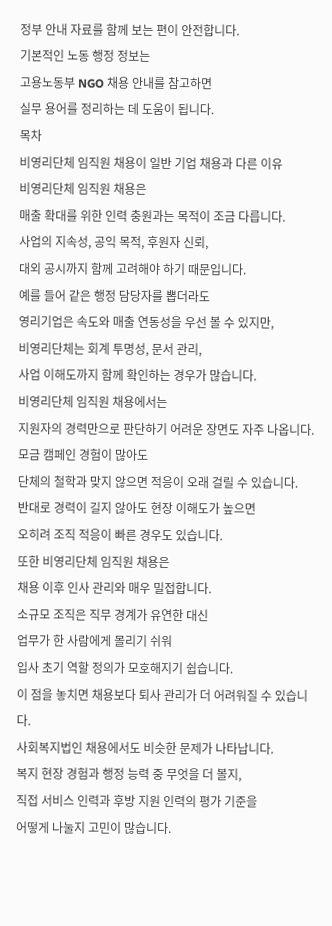정부 안내 자료를 함께 보는 편이 안전합니다.
기본적인 노동 행정 정보는
고용노동부 NGO 채용 안내를 참고하면
실무 용어를 정리하는 데 도움이 됩니다.
목차
비영리단체 임직원 채용이 일반 기업 채용과 다른 이유
비영리단체 임직원 채용은
매출 확대를 위한 인력 충원과는 목적이 조금 다릅니다.
사업의 지속성, 공익 목적, 후원자 신뢰,
대외 공시까지 함께 고려해야 하기 때문입니다.
예를 들어 같은 행정 담당자를 뽑더라도
영리기업은 속도와 매출 연동성을 우선 볼 수 있지만,
비영리단체는 회계 투명성, 문서 관리,
사업 이해도까지 함께 확인하는 경우가 많습니다.
비영리단체 임직원 채용에서는
지원자의 경력만으로 판단하기 어려운 장면도 자주 나옵니다.
모금 캠페인 경험이 많아도
단체의 철학과 맞지 않으면 적응이 오래 걸릴 수 있습니다.
반대로 경력이 길지 않아도 현장 이해도가 높으면
오히려 조직 적응이 빠른 경우도 있습니다.
또한 비영리단체 임직원 채용은
채용 이후 인사 관리와 매우 밀접합니다.
소규모 조직은 직무 경계가 유연한 대신
업무가 한 사람에게 몰리기 쉬워
입사 초기 역할 정의가 모호해지기 쉽습니다.
이 점을 놓치면 채용보다 퇴사 관리가 더 어려워질 수 있습니다.
사회복지법인 채용에서도 비슷한 문제가 나타납니다.
복지 현장 경험과 행정 능력 중 무엇을 더 볼지,
직접 서비스 인력과 후방 지원 인력의 평가 기준을
어떻게 나눌지 고민이 많습니다.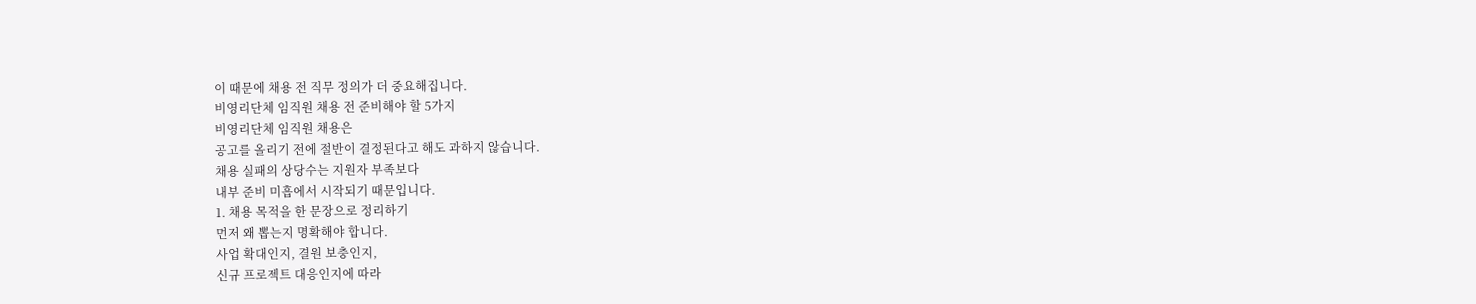이 때문에 채용 전 직무 정의가 더 중요해집니다.
비영리단체 임직원 채용 전 준비해야 할 5가지
비영리단체 임직원 채용은
공고를 올리기 전에 절반이 결정된다고 해도 과하지 않습니다.
채용 실패의 상당수는 지원자 부족보다
내부 준비 미흡에서 시작되기 때문입니다.
1. 채용 목적을 한 문장으로 정리하기
먼저 왜 뽑는지 명확해야 합니다.
사업 확대인지, 결원 보충인지,
신규 프로젝트 대응인지에 따라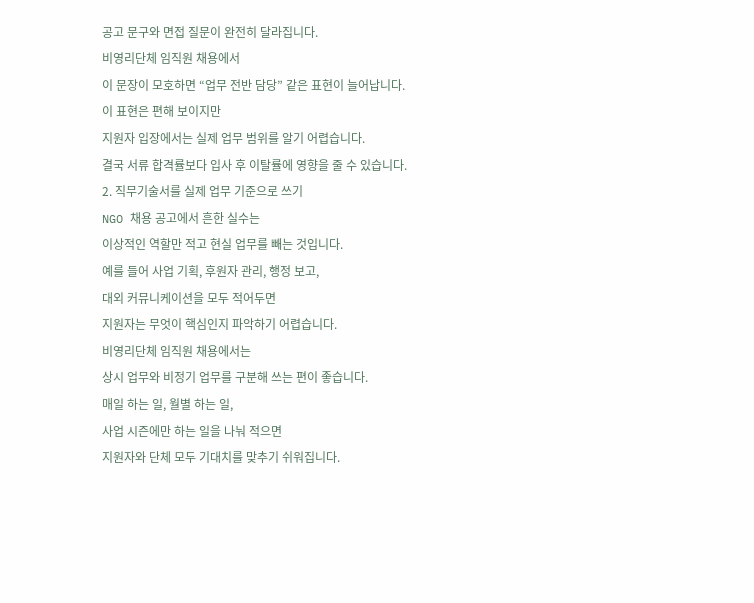공고 문구와 면접 질문이 완전히 달라집니다.
비영리단체 임직원 채용에서
이 문장이 모호하면 “업무 전반 담당” 같은 표현이 늘어납니다.
이 표현은 편해 보이지만
지원자 입장에서는 실제 업무 범위를 알기 어렵습니다.
결국 서류 합격률보다 입사 후 이탈률에 영향을 줄 수 있습니다.
2. 직무기술서를 실제 업무 기준으로 쓰기
NGO 채용 공고에서 흔한 실수는
이상적인 역할만 적고 현실 업무를 빼는 것입니다.
예를 들어 사업 기획, 후원자 관리, 행정 보고,
대외 커뮤니케이션을 모두 적어두면
지원자는 무엇이 핵심인지 파악하기 어렵습니다.
비영리단체 임직원 채용에서는
상시 업무와 비정기 업무를 구분해 쓰는 편이 좋습니다.
매일 하는 일, 월별 하는 일,
사업 시즌에만 하는 일을 나눠 적으면
지원자와 단체 모두 기대치를 맞추기 쉬워집니다.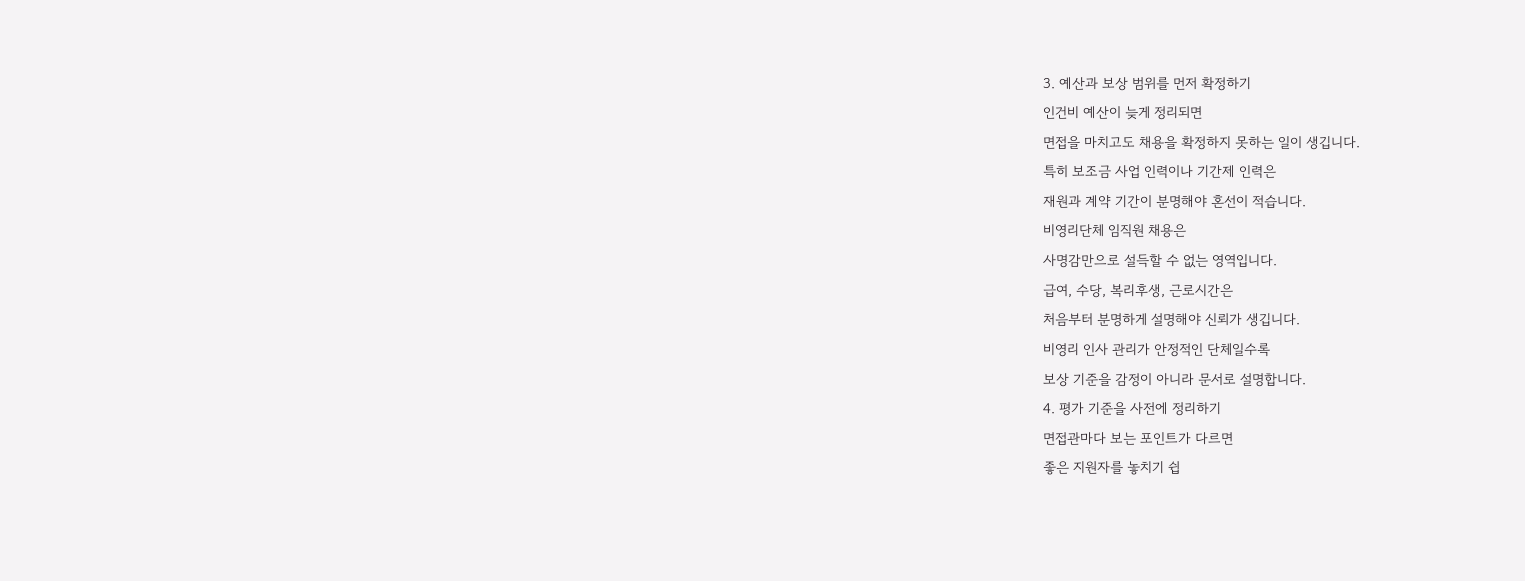3. 예산과 보상 범위를 먼저 확정하기
인건비 예산이 늦게 정리되면
면접을 마치고도 채용을 확정하지 못하는 일이 생깁니다.
특히 보조금 사업 인력이나 기간제 인력은
재원과 계약 기간이 분명해야 혼선이 적습니다.
비영리단체 임직원 채용은
사명감만으로 설득할 수 없는 영역입니다.
급여, 수당, 복리후생, 근로시간은
처음부터 분명하게 설명해야 신뢰가 생깁니다.
비영리 인사 관리가 안정적인 단체일수록
보상 기준을 감정이 아니라 문서로 설명합니다.
4. 평가 기준을 사전에 정리하기
면접관마다 보는 포인트가 다르면
좋은 지원자를 놓치기 쉽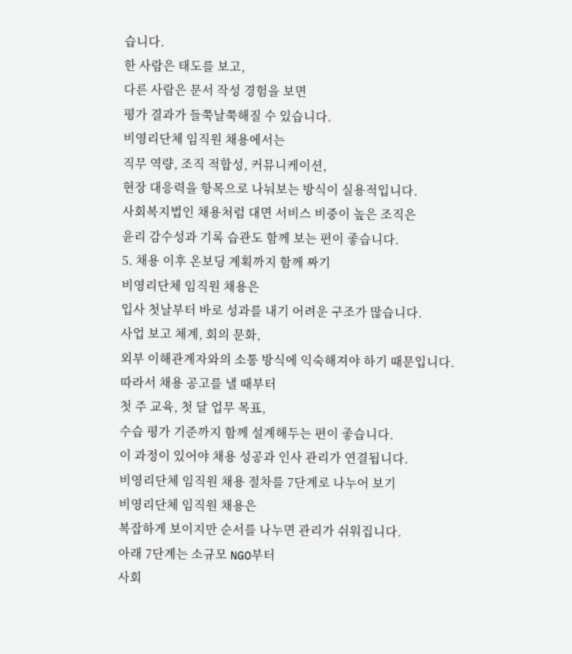습니다.
한 사람은 태도를 보고,
다른 사람은 문서 작성 경험을 보면
평가 결과가 들쭉날쭉해질 수 있습니다.
비영리단체 임직원 채용에서는
직무 역량, 조직 적합성, 커뮤니케이션,
현장 대응력을 항목으로 나눠보는 방식이 실용적입니다.
사회복지법인 채용처럼 대면 서비스 비중이 높은 조직은
윤리 감수성과 기록 습관도 함께 보는 편이 좋습니다.
5. 채용 이후 온보딩 계획까지 함께 짜기
비영리단체 임직원 채용은
입사 첫날부터 바로 성과를 내기 어려운 구조가 많습니다.
사업 보고 체계, 회의 문화,
외부 이해관계자와의 소통 방식에 익숙해져야 하기 때문입니다.
따라서 채용 공고를 낼 때부터
첫 주 교육, 첫 달 업무 목표,
수습 평가 기준까지 함께 설계해두는 편이 좋습니다.
이 과정이 있어야 채용 성공과 인사 관리가 연결됩니다.
비영리단체 임직원 채용 절차를 7단계로 나누어 보기
비영리단체 임직원 채용은
복잡하게 보이지만 순서를 나누면 관리가 쉬워집니다.
아래 7단계는 소규모 NGO부터
사회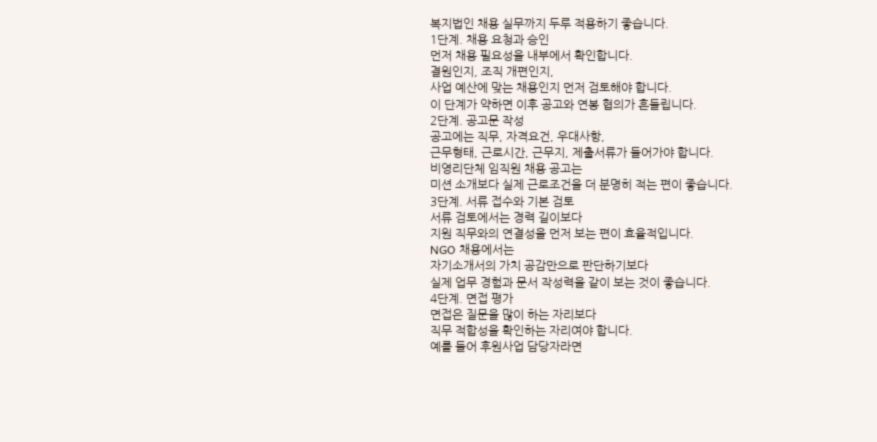복지법인 채용 실무까지 두루 적용하기 좋습니다.
1단계. 채용 요청과 승인
먼저 채용 필요성을 내부에서 확인합니다.
결원인지, 조직 개편인지,
사업 예산에 맞는 채용인지 먼저 검토해야 합니다.
이 단계가 약하면 이후 공고와 연봉 협의가 흔들립니다.
2단계. 공고문 작성
공고에는 직무, 자격요건, 우대사항,
근무형태, 근로시간, 근무지, 제출서류가 들어가야 합니다.
비영리단체 임직원 채용 공고는
미션 소개보다 실제 근로조건을 더 분명히 적는 편이 좋습니다.
3단계. 서류 접수와 기본 검토
서류 검토에서는 경력 길이보다
지원 직무와의 연결성을 먼저 보는 편이 효율적입니다.
NGO 채용에서는
자기소개서의 가치 공감만으로 판단하기보다
실제 업무 경험과 문서 작성력을 같이 보는 것이 좋습니다.
4단계. 면접 평가
면접은 질문을 많이 하는 자리보다
직무 적합성을 확인하는 자리여야 합니다.
예를 들어 후원사업 담당자라면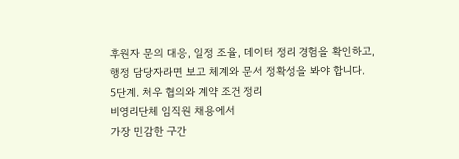후원자 문의 대응, 일정 조율, 데이터 정리 경험을 확인하고,
행정 담당자라면 보고 체계와 문서 정확성을 봐야 합니다.
5단계. 처우 협의와 계약 조건 정리
비영리단체 임직원 채용에서
가장 민감한 구간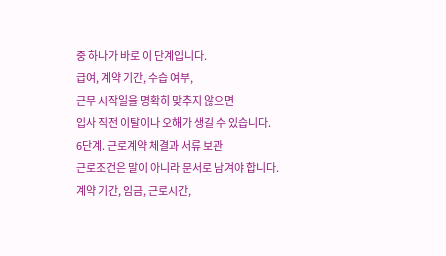중 하나가 바로 이 단계입니다.
급여, 계약 기간, 수습 여부,
근무 시작일을 명확히 맞추지 않으면
입사 직전 이탈이나 오해가 생길 수 있습니다.
6단계. 근로계약 체결과 서류 보관
근로조건은 말이 아니라 문서로 남겨야 합니다.
계약 기간, 임금, 근로시간,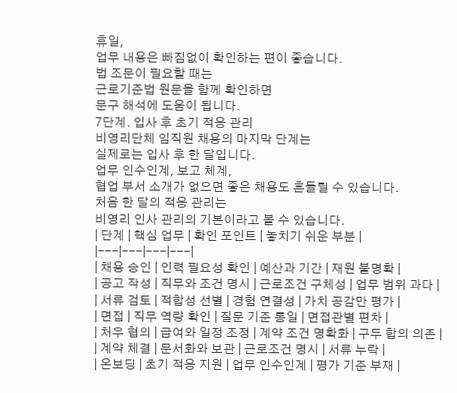휴일,
업무 내용은 빠짐없이 확인하는 편이 좋습니다.
법 조문이 필요할 때는
근로기준법 원문을 함께 확인하면
문구 해석에 도움이 됩니다.
7단계. 입사 후 초기 적응 관리
비영리단체 임직원 채용의 마지막 단계는
실제로는 입사 후 한 달입니다.
업무 인수인계, 보고 체계,
협업 부서 소개가 없으면 좋은 채용도 흔들릴 수 있습니다.
처음 한 달의 적응 관리는
비영리 인사 관리의 기본이라고 볼 수 있습니다.
| 단계 | 핵심 업무 | 확인 포인트 | 놓치기 쉬운 부분 |
|---|---|---|---|
| 채용 승인 | 인력 필요성 확인 | 예산과 기간 | 재원 불명확 |
| 공고 작성 | 직무와 조건 명시 | 근로조건 구체성 | 업무 범위 과다 |
| 서류 검토 | 적합성 선별 | 경험 연결성 | 가치 공감만 평가 |
| 면접 | 직무 역량 확인 | 질문 기준 통일 | 면접관별 편차 |
| 처우 협의 | 급여와 일정 조정 | 계약 조건 명확화 | 구두 합의 의존 |
| 계약 체결 | 문서화와 보관 | 근로조건 명시 | 서류 누락 |
| 온보딩 | 초기 적응 지원 | 업무 인수인계 | 평가 기준 부재 |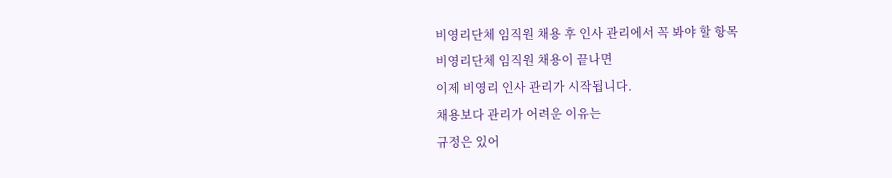비영리단체 임직원 채용 후 인사 관리에서 꼭 봐야 할 항목
비영리단체 임직원 채용이 끝나면
이제 비영리 인사 관리가 시작됩니다.
채용보다 관리가 어려운 이유는
규정은 있어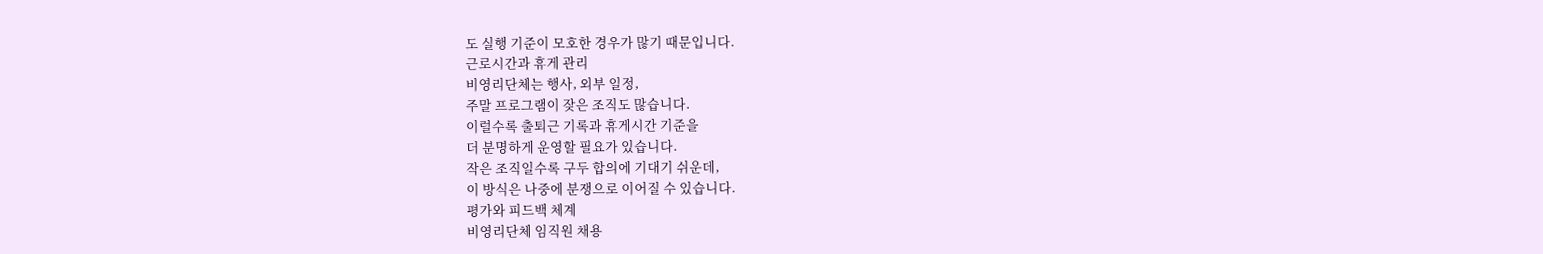도 실행 기준이 모호한 경우가 많기 때문입니다.
근로시간과 휴게 관리
비영리단체는 행사, 외부 일정,
주말 프로그램이 잦은 조직도 많습니다.
이럴수록 출퇴근 기록과 휴게시간 기준을
더 분명하게 운영할 필요가 있습니다.
작은 조직일수록 구두 합의에 기대기 쉬운데,
이 방식은 나중에 분쟁으로 이어질 수 있습니다.
평가와 피드백 체계
비영리단체 임직원 채용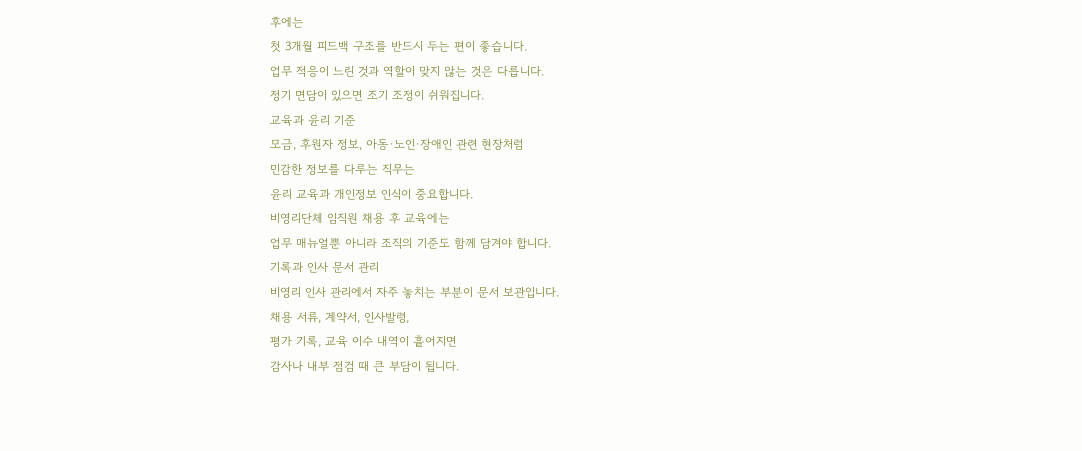후에는
첫 3개월 피드백 구조를 반드시 두는 편이 좋습니다.
업무 적응이 느린 것과 역할이 맞지 않는 것은 다릅니다.
정기 면담이 있으면 조기 조정이 쉬워집니다.
교육과 윤리 기준
모금, 후원자 정보, 아동·노인·장애인 관련 현장처럼
민감한 정보를 다루는 직무는
윤리 교육과 개인정보 인식이 중요합니다.
비영리단체 임직원 채용 후 교육에는
업무 매뉴얼뿐 아니라 조직의 기준도 함께 담겨야 합니다.
기록과 인사 문서 관리
비영리 인사 관리에서 자주 놓치는 부분이 문서 보관입니다.
채용 서류, 계약서, 인사발령,
평가 기록, 교육 이수 내역이 흩어지면
감사나 내부 점검 때 큰 부담이 됩니다.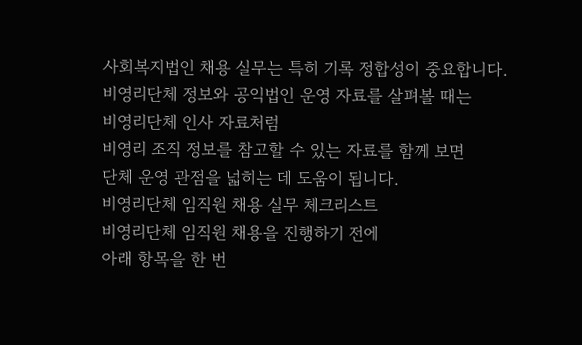사회복지법인 채용 실무는 특히 기록 정합성이 중요합니다.
비영리단체 정보와 공익법인 운영 자료를 살펴볼 때는
비영리단체 인사 자료처럼
비영리 조직 정보를 참고할 수 있는 자료를 함께 보면
단체 운영 관점을 넓히는 데 도움이 됩니다.
비영리단체 임직원 채용 실무 체크리스트
비영리단체 임직원 채용을 진행하기 전에
아래 항목을 한 번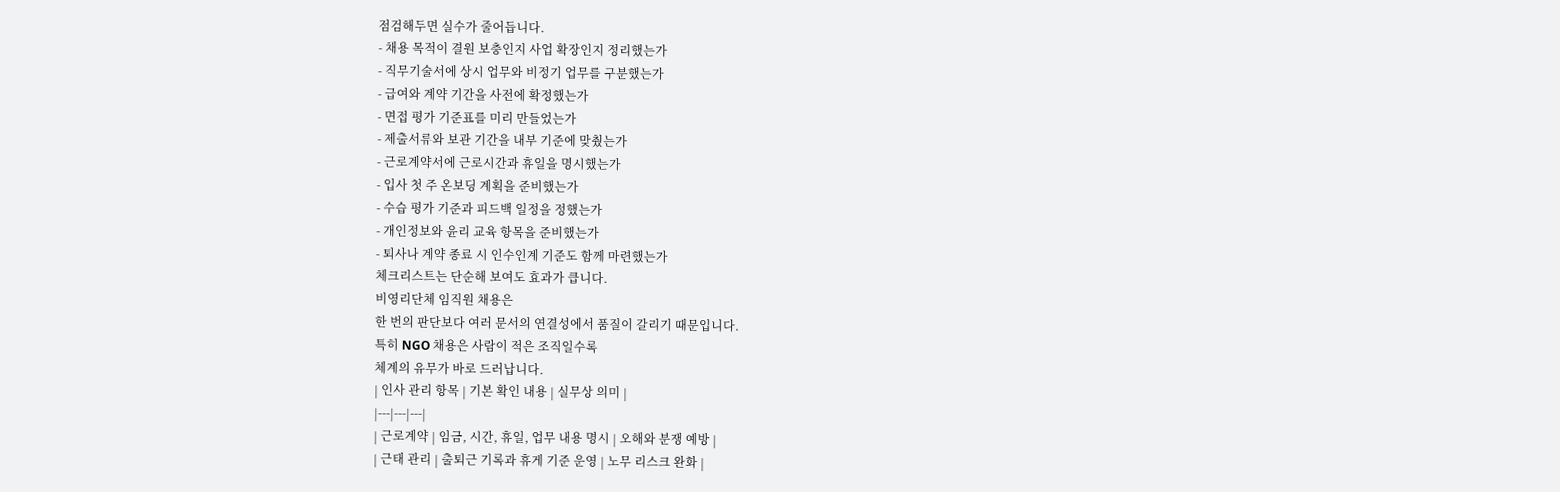점검해두면 실수가 줄어듭니다.
- 채용 목적이 결원 보충인지 사업 확장인지 정리했는가
- 직무기술서에 상시 업무와 비정기 업무를 구분했는가
- 급여와 계약 기간을 사전에 확정했는가
- 면접 평가 기준표를 미리 만들었는가
- 제출서류와 보관 기간을 내부 기준에 맞췄는가
- 근로계약서에 근로시간과 휴일을 명시했는가
- 입사 첫 주 온보딩 계획을 준비했는가
- 수습 평가 기준과 피드백 일정을 정했는가
- 개인정보와 윤리 교육 항목을 준비했는가
- 퇴사나 계약 종료 시 인수인계 기준도 함께 마련했는가
체크리스트는 단순해 보여도 효과가 큽니다.
비영리단체 임직원 채용은
한 번의 판단보다 여러 문서의 연결성에서 품질이 갈리기 때문입니다.
특히 NGO 채용은 사람이 적은 조직일수록
체계의 유무가 바로 드러납니다.
| 인사 관리 항목 | 기본 확인 내용 | 실무상 의미 |
|---|---|---|
| 근로계약 | 임금, 시간, 휴일, 업무 내용 명시 | 오해와 분쟁 예방 |
| 근태 관리 | 출퇴근 기록과 휴게 기준 운영 | 노무 리스크 완화 |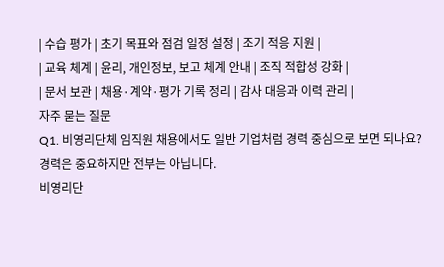| 수습 평가 | 초기 목표와 점검 일정 설정 | 조기 적응 지원 |
| 교육 체계 | 윤리, 개인정보, 보고 체계 안내 | 조직 적합성 강화 |
| 문서 보관 | 채용·계약·평가 기록 정리 | 감사 대응과 이력 관리 |
자주 묻는 질문
Q1. 비영리단체 임직원 채용에서도 일반 기업처럼 경력 중심으로 보면 되나요?
경력은 중요하지만 전부는 아닙니다.
비영리단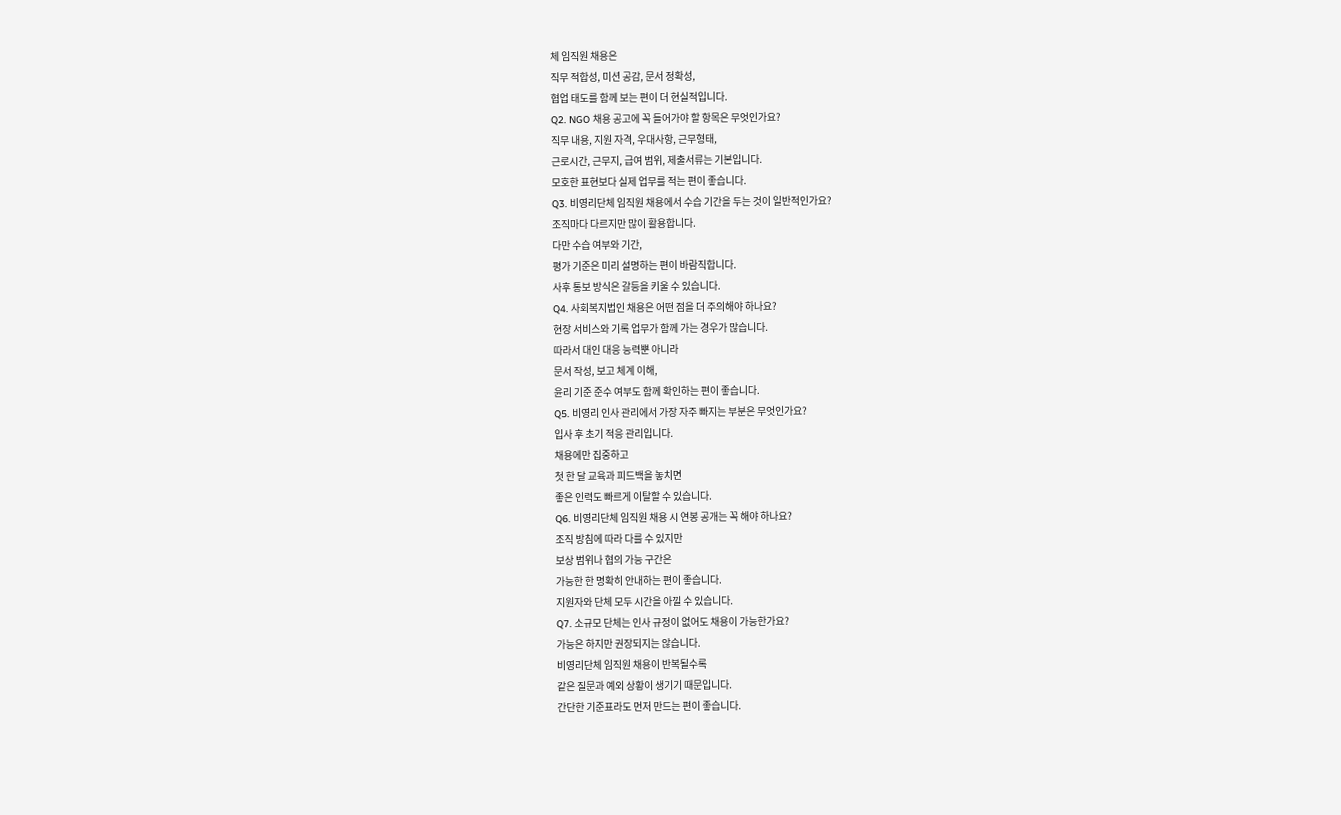체 임직원 채용은
직무 적합성, 미션 공감, 문서 정확성,
협업 태도를 함께 보는 편이 더 현실적입니다.
Q2. NGO 채용 공고에 꼭 들어가야 할 항목은 무엇인가요?
직무 내용, 지원 자격, 우대사항, 근무형태,
근로시간, 근무지, 급여 범위, 제출서류는 기본입니다.
모호한 표현보다 실제 업무를 적는 편이 좋습니다.
Q3. 비영리단체 임직원 채용에서 수습 기간을 두는 것이 일반적인가요?
조직마다 다르지만 많이 활용합니다.
다만 수습 여부와 기간,
평가 기준은 미리 설명하는 편이 바람직합니다.
사후 통보 방식은 갈등을 키울 수 있습니다.
Q4. 사회복지법인 채용은 어떤 점을 더 주의해야 하나요?
현장 서비스와 기록 업무가 함께 가는 경우가 많습니다.
따라서 대인 대응 능력뿐 아니라
문서 작성, 보고 체계 이해,
윤리 기준 준수 여부도 함께 확인하는 편이 좋습니다.
Q5. 비영리 인사 관리에서 가장 자주 빠지는 부분은 무엇인가요?
입사 후 초기 적응 관리입니다.
채용에만 집중하고
첫 한 달 교육과 피드백을 놓치면
좋은 인력도 빠르게 이탈할 수 있습니다.
Q6. 비영리단체 임직원 채용 시 연봉 공개는 꼭 해야 하나요?
조직 방침에 따라 다를 수 있지만
보상 범위나 협의 가능 구간은
가능한 한 명확히 안내하는 편이 좋습니다.
지원자와 단체 모두 시간을 아낄 수 있습니다.
Q7. 소규모 단체는 인사 규정이 없어도 채용이 가능한가요?
가능은 하지만 권장되지는 않습니다.
비영리단체 임직원 채용이 반복될수록
같은 질문과 예외 상황이 생기기 때문입니다.
간단한 기준표라도 먼저 만드는 편이 좋습니다.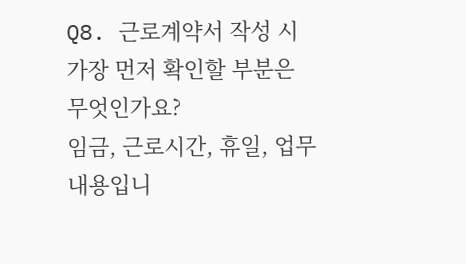Q8. 근로계약서 작성 시 가장 먼저 확인할 부분은 무엇인가요?
임금, 근로시간, 휴일, 업무 내용입니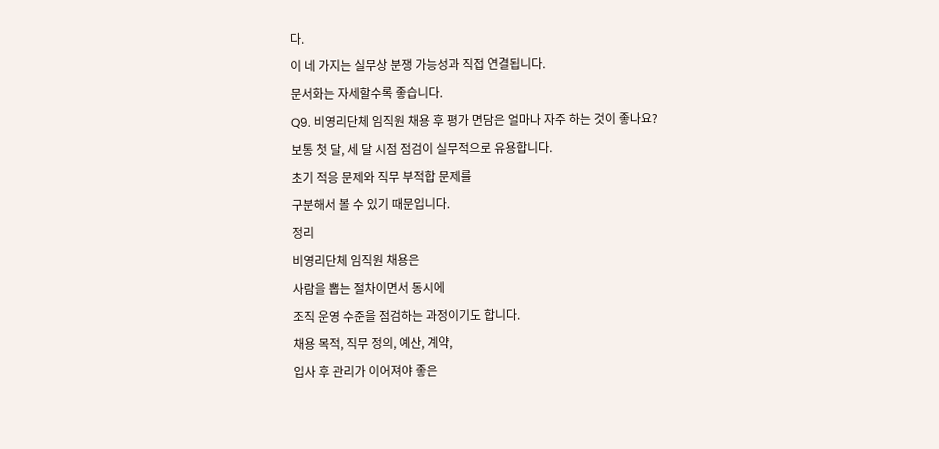다.
이 네 가지는 실무상 분쟁 가능성과 직접 연결됩니다.
문서화는 자세할수록 좋습니다.
Q9. 비영리단체 임직원 채용 후 평가 면담은 얼마나 자주 하는 것이 좋나요?
보통 첫 달, 세 달 시점 점검이 실무적으로 유용합니다.
초기 적응 문제와 직무 부적합 문제를
구분해서 볼 수 있기 때문입니다.
정리
비영리단체 임직원 채용은
사람을 뽑는 절차이면서 동시에
조직 운영 수준을 점검하는 과정이기도 합니다.
채용 목적, 직무 정의, 예산, 계약,
입사 후 관리가 이어져야 좋은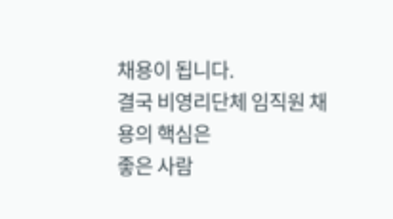채용이 됩니다.
결국 비영리단체 임직원 채용의 핵심은
좋은 사람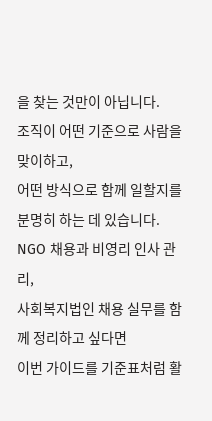을 찾는 것만이 아닙니다.
조직이 어떤 기준으로 사람을 맞이하고,
어떤 방식으로 함께 일할지를 분명히 하는 데 있습니다.
NGO 채용과 비영리 인사 관리,
사회복지법인 채용 실무를 함께 정리하고 싶다면
이번 가이드를 기준표처럼 활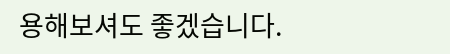용해보셔도 좋겠습니다.